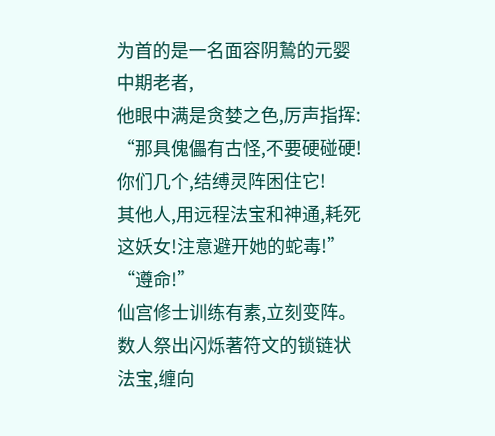为首的是一名面容阴鷙的元婴中期老者,
他眼中满是贪婪之色,厉声指挥:
“那具傀儡有古怪,不要硬碰硬!你们几个,结缚灵阵困住它!
其他人,用远程法宝和神通,耗死这妖女!注意避开她的蛇毒!”
“遵命!”
仙宫修士训练有素,立刻变阵。
数人祭出闪烁著符文的锁链状法宝,缠向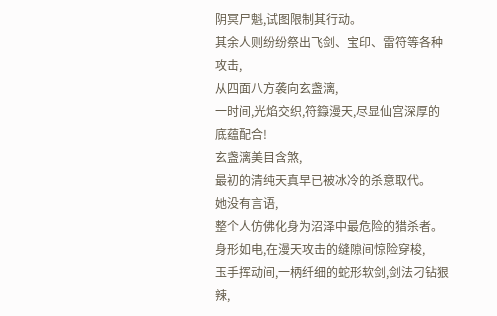阴冥尸魁,试图限制其行动。
其余人则纷纷祭出飞剑、宝印、雷符等各种攻击,
从四面八方袭向玄盏漓,
一时间,光焰交织,符籙漫天,尽显仙宫深厚的底蕴配合!
玄盏漓美目含煞,
最初的清纯天真早已被冰冷的杀意取代。
她没有言语,
整个人仿佛化身为沼泽中最危险的猎杀者。
身形如电,在漫天攻击的缝隙间惊险穿梭,
玉手挥动间,一柄纤细的蛇形软剑,剑法刁钻狠辣,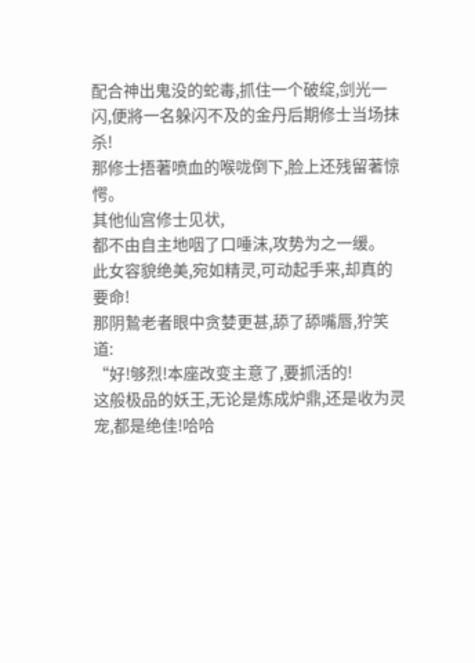配合神出鬼没的蛇毒,抓住一个破绽,剑光一闪,便將一名躲闪不及的金丹后期修士当场抹杀!
那修士捂著喷血的喉咙倒下,脸上还残留著惊愕。
其他仙宫修士见状,
都不由自主地咽了口唾沫,攻势为之一缓。
此女容貌绝美,宛如精灵,可动起手来,却真的要命!
那阴鷙老者眼中贪婪更甚,舔了舔嘴唇,狞笑道:
“好!够烈!本座改变主意了,要抓活的!
这般极品的妖王,无论是炼成炉鼎,还是收为灵宠,都是绝佳!哈哈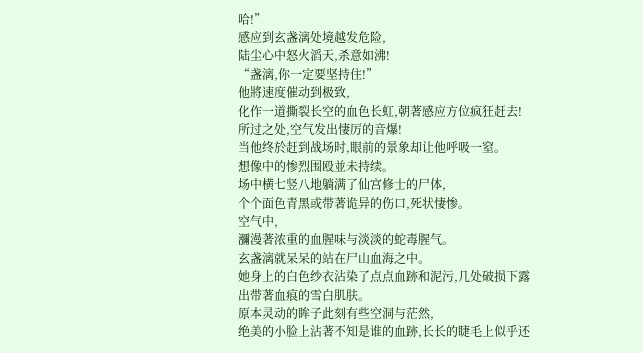哈!”
感应到玄盏漓处境越发危险,
陆尘心中怒火滔天,杀意如沸!
“盏漓,你一定要坚持住!”
他將速度催动到极致,
化作一道撕裂长空的血色长虹,朝著感应方位疯狂赶去!
所过之处,空气发出悽厉的音爆!
当他终於赶到战场时,眼前的景象却让他呼吸一窒。
想像中的惨烈围殴並未持续。
场中横七竖八地躺满了仙宫修士的尸体,
个个面色青黑或带著诡异的伤口,死状悽惨。
空气中,
瀰漫著浓重的血腥味与淡淡的蛇毒腥气。
玄盏漓就呆呆的站在尸山血海之中。
她身上的白色纱衣沾染了点点血跡和泥污,几处破损下露出带著血痕的雪白肌肤。
原本灵动的眸子此刻有些空洞与茫然,
绝美的小脸上沾著不知是谁的血跡,长长的睫毛上似乎还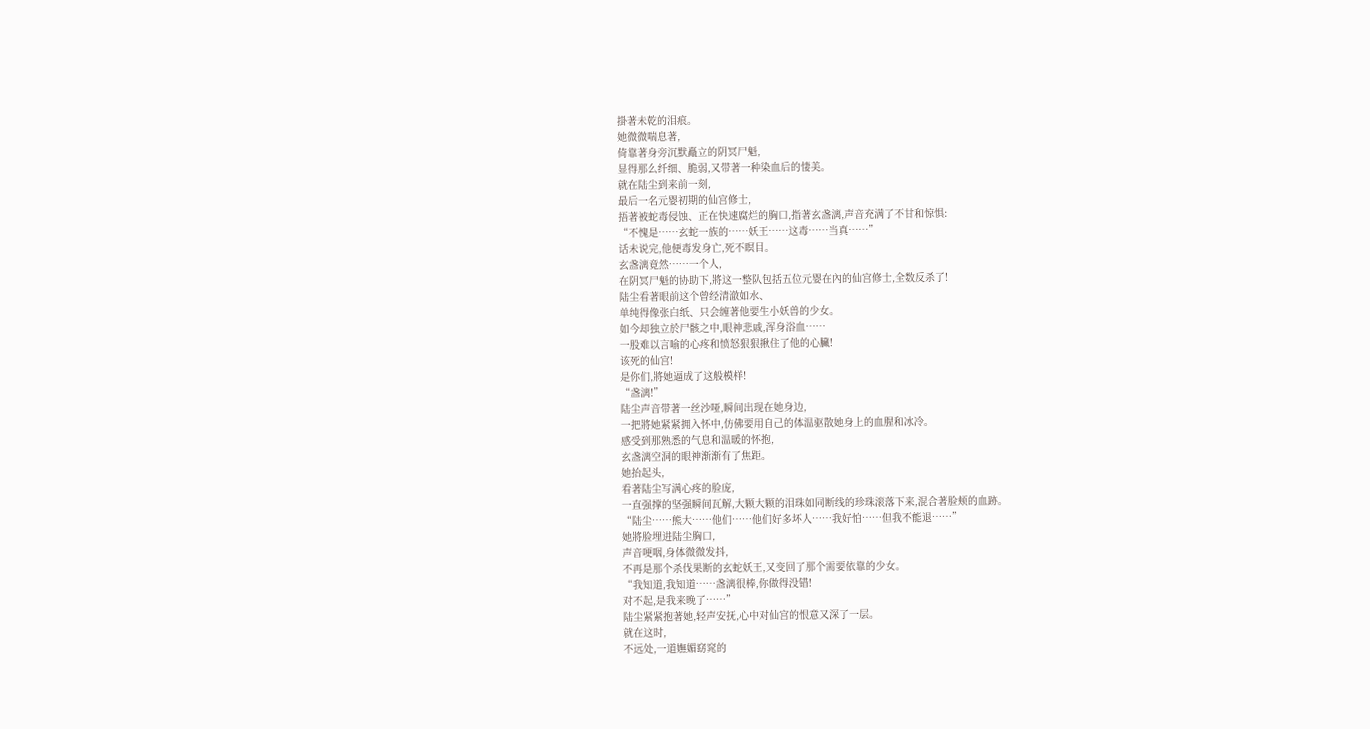掛著未乾的泪痕。
她微微喘息著,
倚靠著身旁沉默矗立的阴冥尸魁,
显得那么纤细、脆弱,又带著一种染血后的悽美。
就在陆尘到来前一刻,
最后一名元婴初期的仙宫修士,
捂著被蛇毒侵蚀、正在快速腐烂的胸口,指著玄盏漓,声音充满了不甘和惊惧:
“不愧是……玄蛇一族的……妖王……这毒……当真……”
话未说完,他便毒发身亡,死不瞑目。
玄盏漓竟然……一个人,
在阴冥尸魁的协助下,將这一整队包括五位元婴在內的仙宫修士,全数反杀了!
陆尘看著眼前这个曾经清澈如水、
单纯得像张白纸、只会缠著他要生小妖兽的少女。
如今却独立於尸骸之中,眼神悲戚,浑身浴血……
一股难以言喻的心疼和愤怒狠狠揪住了他的心臟!
该死的仙宫!
是你们,將她逼成了这般模样!
“盏漓!”
陆尘声音带著一丝沙哑,瞬间出现在她身边,
一把將她紧紧拥入怀中,仿佛要用自己的体温驱散她身上的血腥和冰冷。
感受到那熟悉的气息和温暖的怀抱,
玄盏漓空洞的眼神渐渐有了焦距。
她抬起头,
看著陆尘写满心疼的脸庞,
一直强撑的坚强瞬间瓦解,大颗大颗的泪珠如同断线的珍珠滚落下来,混合著脸颊的血跡。
“陆尘……熊大……他们……他们好多坏人……我好怕……但我不能退……”
她將脸埋进陆尘胸口,
声音哽咽,身体微微发抖,
不再是那个杀伐果断的玄蛇妖王,又变回了那个需要依靠的少女。
“我知道,我知道……盏漓很棒,你做得没错!
对不起,是我来晚了……”
陆尘紧紧抱著她,轻声安抚,心中对仙宫的恨意又深了一层。
就在这时,
不远处,一道嫵媚窈窕的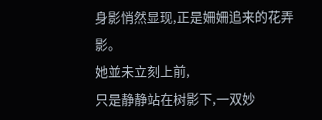身影悄然显现,正是姍姍追来的花弄影。
她並未立刻上前,
只是静静站在树影下,一双妙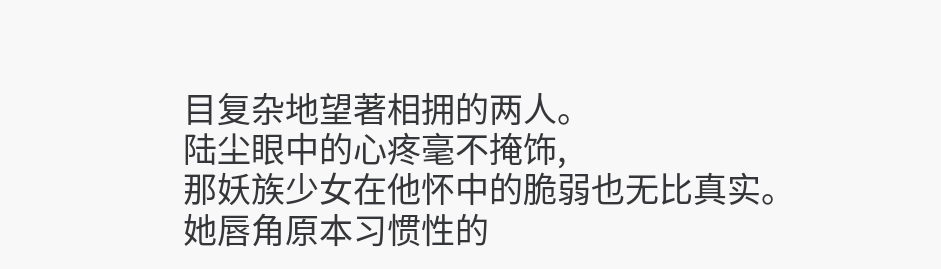目复杂地望著相拥的两人。
陆尘眼中的心疼毫不掩饰,
那妖族少女在他怀中的脆弱也无比真实。
她唇角原本习惯性的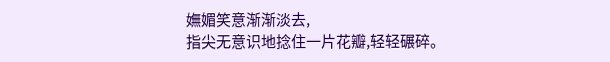嫵媚笑意渐渐淡去,
指尖无意识地捻住一片花瓣,轻轻碾碎。